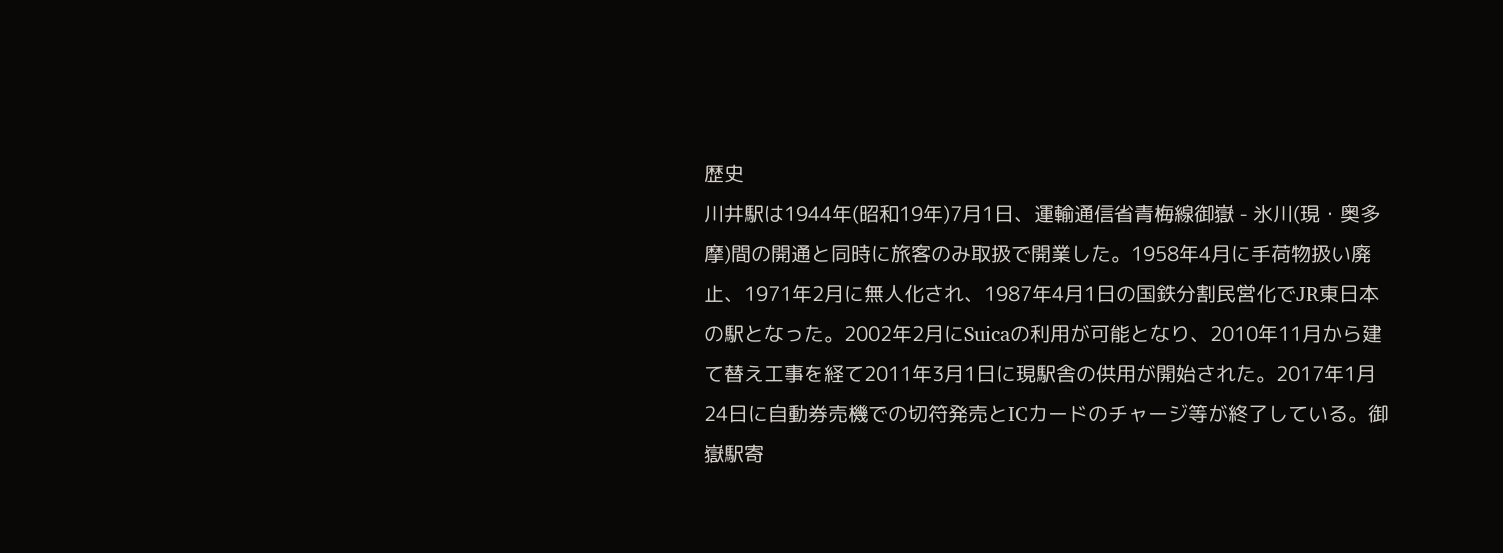歴史
川井駅は1944年(昭和19年)7月1日、運輸通信省青梅線御嶽 - 氷川(現・奥多摩)間の開通と同時に旅客のみ取扱で開業した。1958年4月に手荷物扱い廃止、1971年2月に無人化され、1987年4月1日の国鉄分割民営化でJR東日本の駅となった。2002年2月にSuicaの利用が可能となり、2010年11月から建て替え工事を経て2011年3月1日に現駅舎の供用が開始された。2017年1月24日に自動券売機での切符発売とICカードのチャージ等が終了している。御嶽駅寄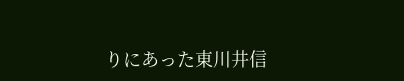りにあった東川井信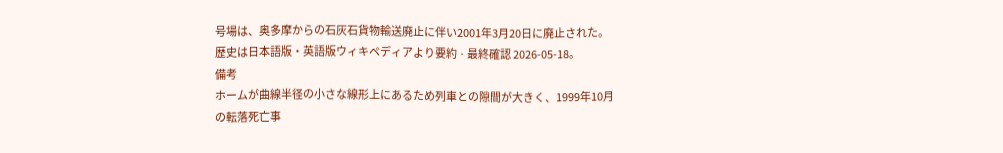号場は、奥多摩からの石灰石貨物輸送廃止に伴い2001年3月20日に廃止された。
歴史は日本語版・英語版ウィキペディアより要約 · 最終確認 2026-05-18。
備考
ホームが曲線半径の小さな線形上にあるため列車との隙間が大きく、1999年10月の転落死亡事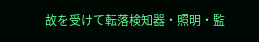故を受けて転落検知器・照明・監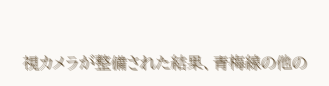視カメラが整備された結果、青梅線の他の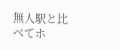無人駅と比べてホ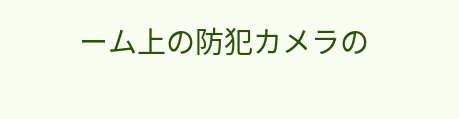ーム上の防犯カメラの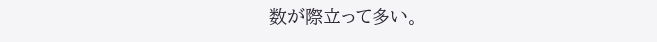数が際立って多い。